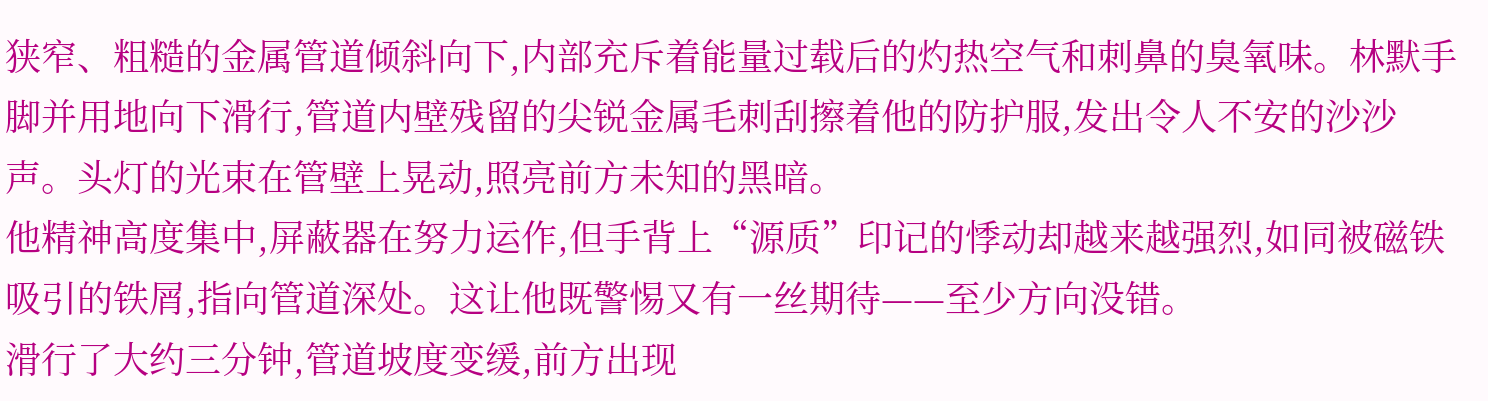狭窄、粗糙的金属管道倾斜向下,内部充斥着能量过载后的灼热空气和刺鼻的臭氧味。林默手脚并用地向下滑行,管道内壁残留的尖锐金属毛刺刮擦着他的防护服,发出令人不安的沙沙声。头灯的光束在管壁上晃动,照亮前方未知的黑暗。
他精神高度集中,屏蔽器在努力运作,但手背上“源质”印记的悸动却越来越强烈,如同被磁铁吸引的铁屑,指向管道深处。这让他既警惕又有一丝期待——至少方向没错。
滑行了大约三分钟,管道坡度变缓,前方出现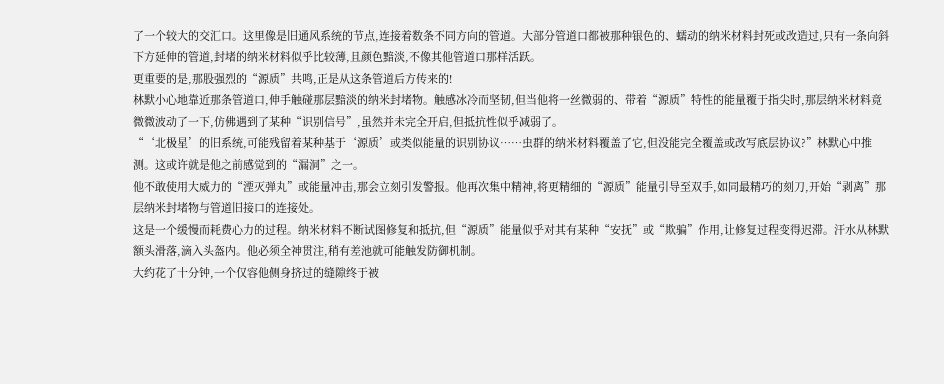了一个较大的交汇口。这里像是旧通风系统的节点,连接着数条不同方向的管道。大部分管道口都被那种银色的、蠕动的纳米材料封死或改造过,只有一条向斜下方延伸的管道,封堵的纳米材料似乎比较薄,且颜色黯淡,不像其他管道口那样活跃。
更重要的是,那股强烈的“源质”共鸣,正是从这条管道后方传来的!
林默小心地靠近那条管道口,伸手触碰那层黯淡的纳米封堵物。触感冰冷而坚韧,但当他将一丝微弱的、带着“源质”特性的能量覆于指尖时,那层纳米材料竟微微波动了一下,仿佛遇到了某种“识别信号”,虽然并未完全开启,但抵抗性似乎减弱了。
“‘北极星’的旧系统,可能残留着某种基于‘源质’或类似能量的识别协议……虫群的纳米材料覆盖了它,但没能完全覆盖或改写底层协议?”林默心中推测。这或许就是他之前感觉到的“漏洞”之一。
他不敢使用大威力的“湮灭弹丸”或能量冲击,那会立刻引发警报。他再次集中精神,将更精细的“源质”能量引导至双手,如同最精巧的刻刀,开始“剥离”那层纳米封堵物与管道旧接口的连接处。
这是一个缓慢而耗费心力的过程。纳米材料不断试图修复和抵抗,但“源质”能量似乎对其有某种“安抚”或“欺骗”作用,让修复过程变得迟滞。汗水从林默额头滑落,滴入头盔内。他必须全神贯注,稍有差池就可能触发防御机制。
大约花了十分钟,一个仅容他侧身挤过的缝隙终于被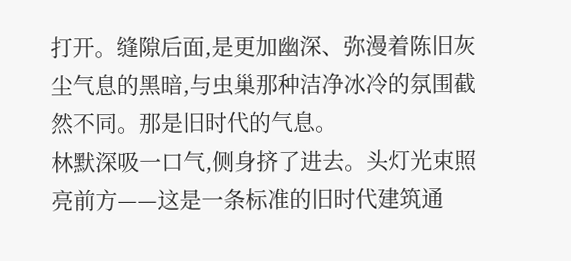打开。缝隙后面,是更加幽深、弥漫着陈旧灰尘气息的黑暗,与虫巢那种洁净冰冷的氛围截然不同。那是旧时代的气息。
林默深吸一口气,侧身挤了进去。头灯光束照亮前方——这是一条标准的旧时代建筑通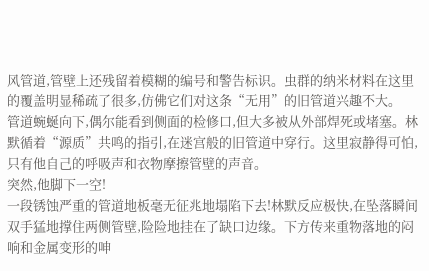风管道,管壁上还残留着模糊的编号和警告标识。虫群的纳米材料在这里的覆盖明显稀疏了很多,仿佛它们对这条“无用”的旧管道兴趣不大。
管道蜿蜒向下,偶尔能看到侧面的检修口,但大多被从外部焊死或堵塞。林默循着“源质”共鸣的指引,在迷宫般的旧管道中穿行。这里寂静得可怕,只有他自己的呼吸声和衣物摩擦管壁的声音。
突然,他脚下一空!
一段锈蚀严重的管道地板毫无征兆地塌陷下去!林默反应极快,在坠落瞬间双手猛地撑住两侧管壁,险险地挂在了缺口边缘。下方传来重物落地的闷响和金属变形的呻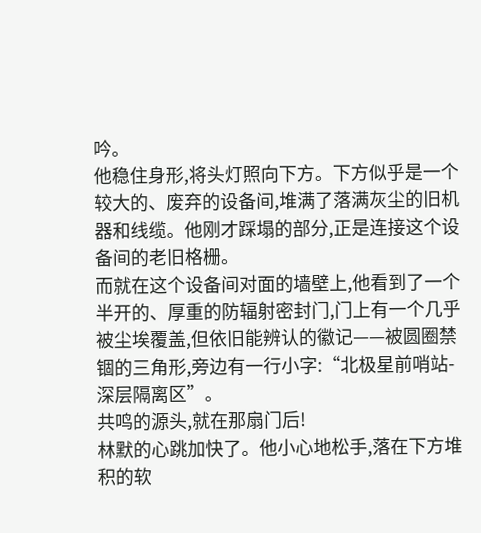吟。
他稳住身形,将头灯照向下方。下方似乎是一个较大的、废弃的设备间,堆满了落满灰尘的旧机器和线缆。他刚才踩塌的部分,正是连接这个设备间的老旧格栅。
而就在这个设备间对面的墙壁上,他看到了一个半开的、厚重的防辐射密封门,门上有一个几乎被尘埃覆盖,但依旧能辨认的徽记——被圆圈禁锢的三角形,旁边有一行小字:“北极星前哨站-深层隔离区”。
共鸣的源头,就在那扇门后!
林默的心跳加快了。他小心地松手,落在下方堆积的软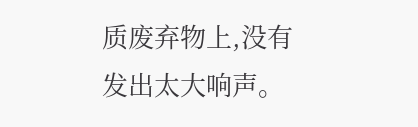质废弃物上,没有发出太大响声。